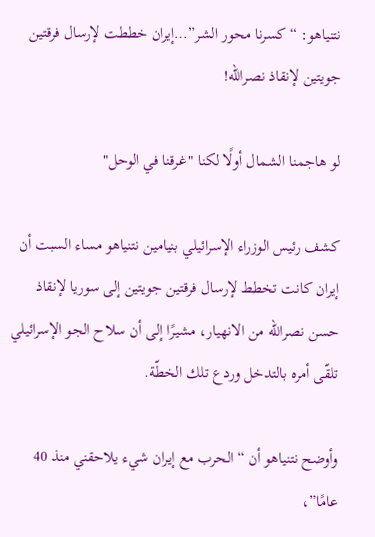نتنياهو: “كسرنا محور الشر”…إيران خططت لإرسال فرقتين جويتين لإنقاذ نصرالله!

لو هاجمنا الشمال أولًا لكنا "غرقنا في الوحل"

كشف رئيس الوزراء الإسرائيلي بنيامين نتنياهو مساء السبت أن إيران كانت تخطط لإرسال فرقتين جويتين إلى سوريا لإنقاذ حسن نصرالله من الانهيار، مشيرًا إلى أن سلاح الجو الإسرائيلي تلقّى أمره بالتدخل وردع تلك الخطّة.

وأوضح نتنياهو أن “الحرب مع إيران شيء يلاحقني منذ 40 عامًا”،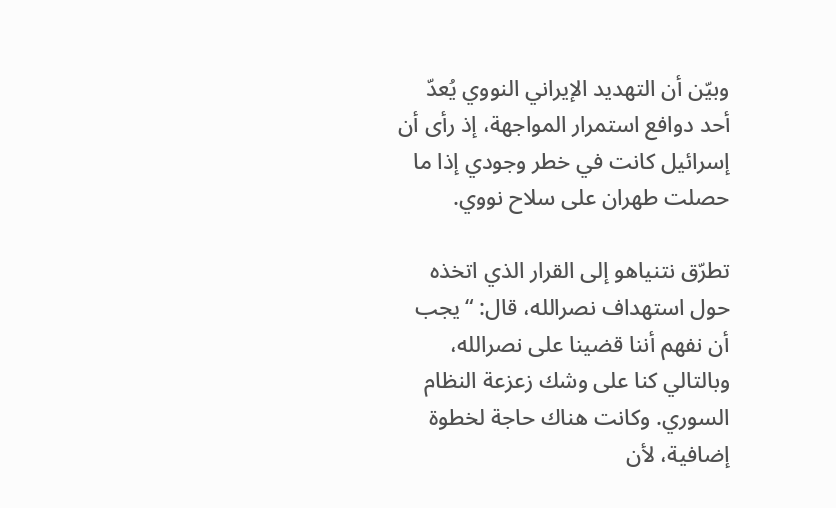وبيّن أن التهديد الإيراني النووي يُعدّ أحد دوافع استمرار المواجهة، إذ رأى أن إسرائيل كانت في خطر وجودي إذا ما حصلت طهران على سلاح نووي.

تطرّق نتنياهو إلى القرار الذي اتخذه حول استهداف نصرالله، قال: “يجب أن نفهم أننا قضينا على نصرالله، وبالتالي كنا على وشك زعزعة النظام السوري. وكانت هناك حاجة لخطوة إضافية، لأن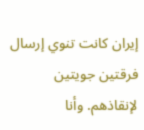إيران كانت تنوي إرسال فرقتين جويتين لإنقاذهم. وأنا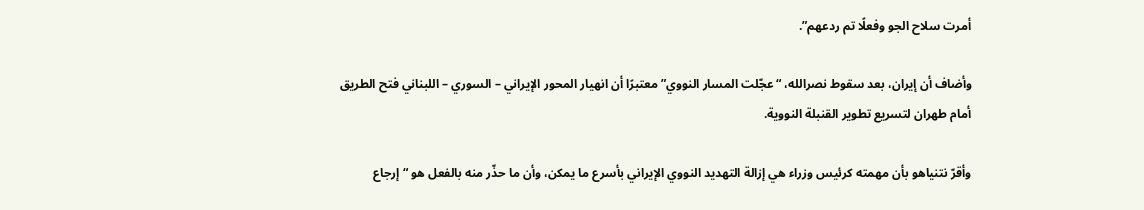أمرت سلاح الجو وفعلًا تم ردعهم”.

وأضاف أن إيران، بعد سقوط نصرالله، “عجّلت المسار النووي” معتبرًا أن انهيار المحور الإيراني – السوري – اللبناني فتح الطريق أمام طهران لتسريع تطوير القنبلة النووية.

وأقرّ نتنياهو بأن مهمته كرئيس وزراء هي إزالة التهديد النووي الإيراني بأسرع ما يمكن، وأن ما حذّر منه بالفعل هو “إرجاع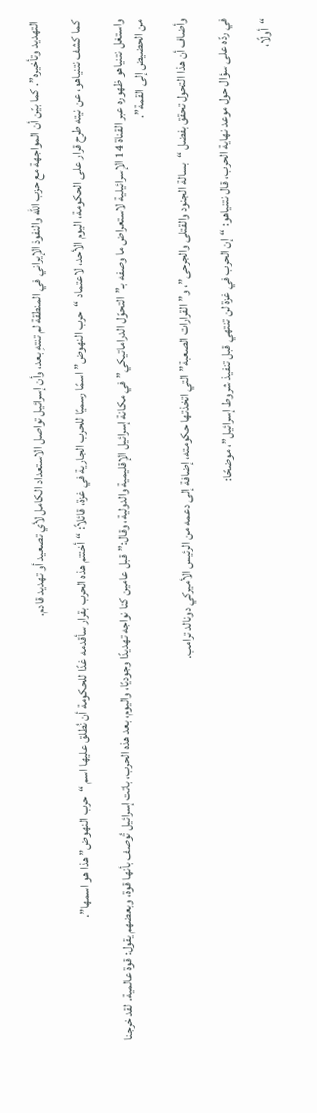التهديد وتأخيره”. كما بيّن أن المواجهة مع حزب الله والنفوذ الإيراني في المنطقة لم تنتهِ بعد، وأن إسرائيل تواصل الاستعداد الكامل لأي تصعيد أو تهديد قادم.

كما كشف نتنياهو، عن نيته طرح قرار على الحكومة، اليوم الأحد، لاعتماد “حرب النهوض” اسمًا رسميًا للحرب الجارية في غزة، قائلاً: “أختتم هذه الحرب بقرار سأقدمه غدًا للحكومة أن نُطلق عليها اسم “حرب النهوض” هذا هو اسمها”.

واستغل نتنياهو ظهوره عبر القناة 14 الإسرائيلية لاستعراض ما وصفه بـ”التحوّل الدراماتيكي” في مكانة إسرائيل الإقليمية والدولية، وقال:”قبل عامين كنا نواجه تهديدًا وجوديًا، واليوم، بعد هذه الحرب، باتت إسرائيل تُوصف بأنها قوة، وبعضهم يقول: قوة عالمية. لقد خرجنا من الحضيض إلى القمة”.

وأضاف أن هذا التحول تحقق بفضل “بسالة الجنود والقتلى والجرحى”، و”القرارات الصعبة” التي اتخذتها حكومته، إضافة إلى دعمه من الرئيس الأميركي دونالد ترامب.

في ردّه على سؤال حول موعد نهاية الحرب، قال نتنياهو: “إن الحرب في غزة لن تنتهي قبل تنفيذ شروط إسرائيل”، موضحًا:

“أولًا،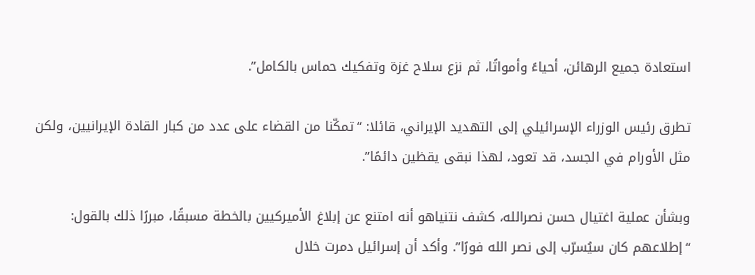استعادة جميع الرهائن، أحياءً وأمواتًا، ثم نزع سلاح غزة وتفكيك حماس بالكامل”.

تطرق رئيس الوزراء الإسرائيلي إلى التهديد الإيراني، قائلا: “تمكّنا من القضاء على عدد من كبار القادة الإيرانيين، ولكن مثل الأورام في الجسد، قد تعود، لهذا نبقى يقظين دائمًا”.

وبشأن عملية اغتيال حسن نصرالله، كشف نتنياهو أنه امتنع عن إبلاغ الأميركيين بالخطة مسبقًا، مبررًا ذلك بالقول: “إطلاعهم كان سيُسرّب إلى نصر الله فورًا”. وأكد أن إسرائيل دمرت خلال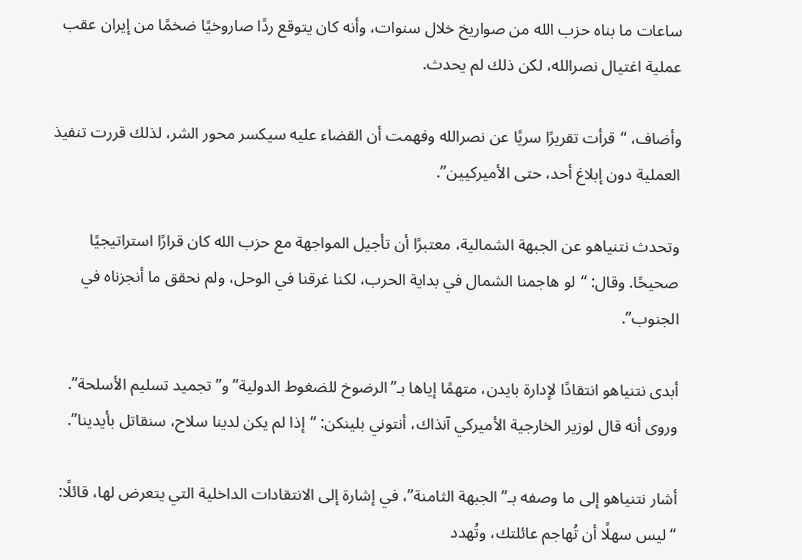ساعات ما بناه حزب الله من صواريخ خلال سنوات، وأنه كان يتوقع ردًا صاروخيًا ضخمًا من إيران عقب عملية اغتيال نصرالله، لكن ذلك لم يحدث.

وأضاف، “قرأت تقريرًا سريًا عن نصرالله وفهمت أن القضاء عليه سيكسر محور الشر، لذلك قررت تنفيذ العملية دون إبلاغ أحد، حتى الأميركيين”.

وتحدث نتنياهو عن الجبهة الشمالية، معتبرًا أن تأجيل المواجهة مع حزب الله كان قرارًا استراتيجيًا صحيحًا. وقال: “لو هاجمنا الشمال في بداية الحرب، لكنا غرقنا في الوحل، ولم نحقق ما أنجزناه في الجنوب”.

أبدى نتنياهو انتقادًا لإدارة بايدن، متهمًا إياها بـ”الرضوخ للضغوط الدولية” و”تجميد تسليم الأسلحة”. وروى أنه قال لوزير الخارجية الأميركي آنذاك، أنتوني بلينكن: “إذا لم يكن لدينا سلاح، سنقاتل بأيدينا”.

أشار نتنياهو إلى ما وصفه بـ”الجبهة الثامنة”، في إشارة إلى الانتقادات الداخلية التي يتعرض لها، قائلًا: “ليس سهلًا أن تُهاجم عائلتك، وتُهدد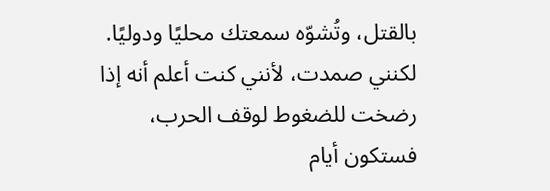بالقتل، وتُشوّه سمعتك محليًا ودوليًا. لكنني صمدت، لأنني كنت أعلم أنه إذا رضخت للضغوط لوقف الحرب، فستكون أيام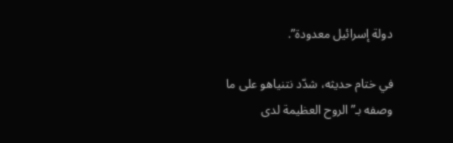دولة إسرائيل معدودة”.

في ختام حديثه، شدّد نتنياهو على ما وصفه بـ”الروح العظيمة لدى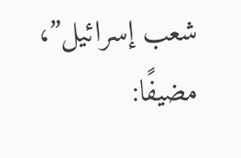شعب إسرائيل”، مضيفًا: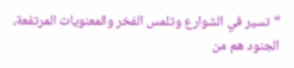“تسير في الشوارع وتلمس الفخر والمعنويات المرتفعة، الجنود هم من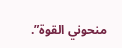منحوني القوة”.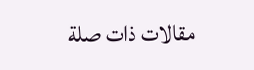مقالات ذات صلة